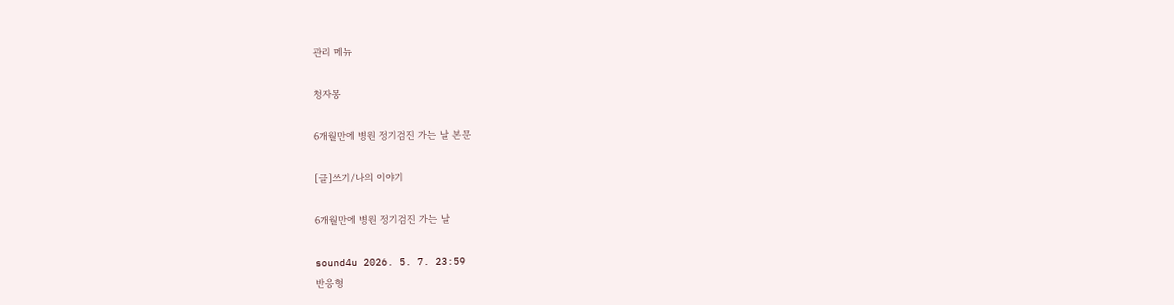관리 메뉴

청자몽

6개월만에 병원 정기검진 가는 날 본문

[글]쓰기/나의 이야기

6개월만에 병원 정기검진 가는 날

sound4u 2026. 5. 7. 23:59
반응형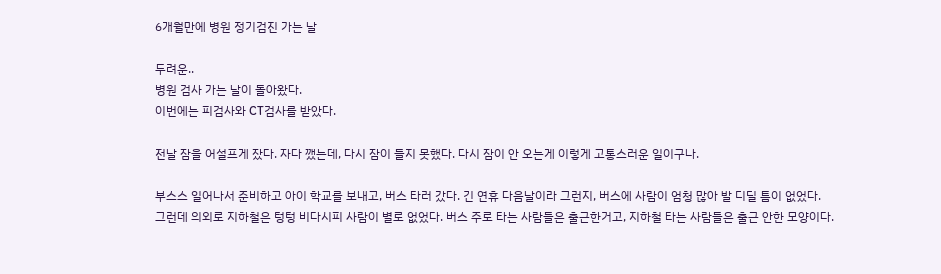6개월만에 병원 정기검진 가는 날

두려운..
병원 검사 가는 날이 돌아왔다.
이번에는 피검사와 CT검사를 받았다.

전날 잠을 어설프게 잤다. 자다 깼는데, 다시 잠이 들지 못했다. 다시 잠이 안 오는게 이렇게 고통스러운 일이구나.

부스스 일어나서 준비하고 아이 학교를 보내고, 버스 타러 갔다. 긴 연휴 다음날이라 그런지, 버스에 사람이 엄청 많아 발 디딜 틈이 없었다.
그런데 의외로 지하철은 텅텅 비다시피 사람이 별로 없었다. 버스 주로 타는 사람들은 출근한거고, 지하철 타는 사람들은 출근 안한 모양이다.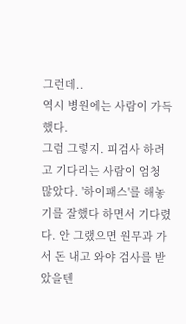그런데..
역시 병원에는 사람이 가득했다.
그럼 그렇지. 피검사 하려고 기다리는 사람이 엄청 많았다. '하이패스'를 해놓기를 잘했다 하면서 기다렸다. 안 그랬으면 원무과 가서 돈 내고 와야 검사를 받았을텐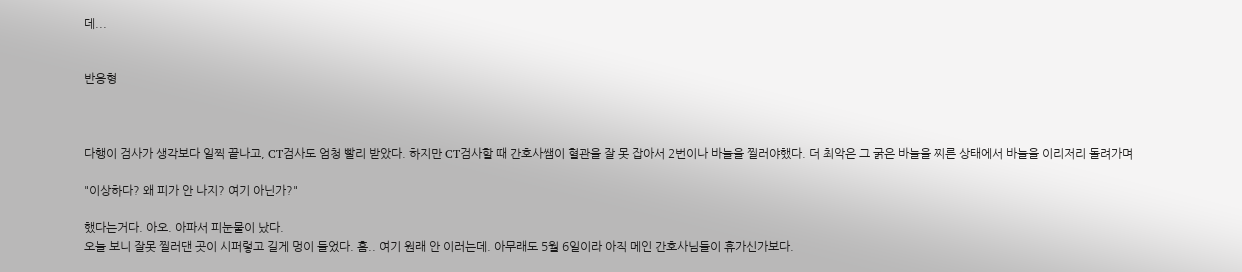데...


반응형



다행이 검사가 생각보다 일찍 끝나고, CT검사도 엄청 빨리 받았다. 하지만 CT검사할 때 간호사쌤이 혈관을 잘 못 잡아서 2번이나 바늘을 찔러야했다. 더 최악은 그 굵은 바늘을 찌른 상태에서 바늘을 이리저리 돌려가며

"이상하다? 왜 피가 안 나지? 여기 아닌가?"

했다는거다. 아오. 아파서 피눈물이 났다.
오늘 보니 잘못 찔러댄 곳이 시퍼렇고 길게 멍이 들었다. 흠.. 여기 원래 안 이러는데. 아무래도 5월 6일이라 아직 메인 간호사님들이 휴가신가보다.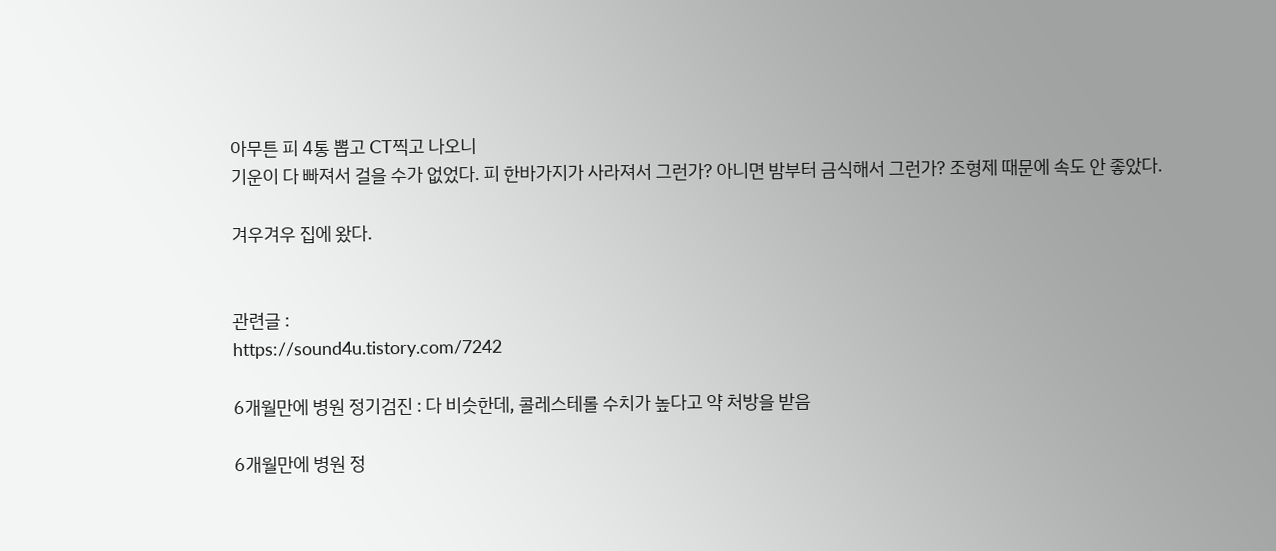아무튼 피 4통 뽑고 CT찍고 나오니
기운이 다 빠져서 걸을 수가 없었다. 피 한바가지가 사라져서 그런가? 아니면 밤부터 금식해서 그런가? 조형제 때문에 속도 안 좋았다.

겨우겨우 집에 왔다.


관련글 :
https://sound4u.tistory.com/7242

6개월만에 병원 정기검진 : 다 비슷한데, 콜레스테롤 수치가 높다고 약 처방을 받음

6개월만에 병원 정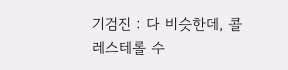기검진 : 다 비슷한데, 콜레스테롤 수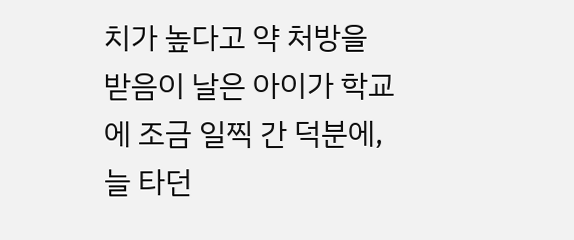치가 높다고 약 처방을 받음이 날은 아이가 학교에 조금 일찍 간 덕분에, 늘 타던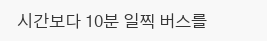시간보다 10분 일찍 버스를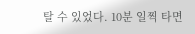탈 수 있었다. 10분 일찍 타면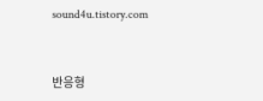sound4u.tistory.com


반응형